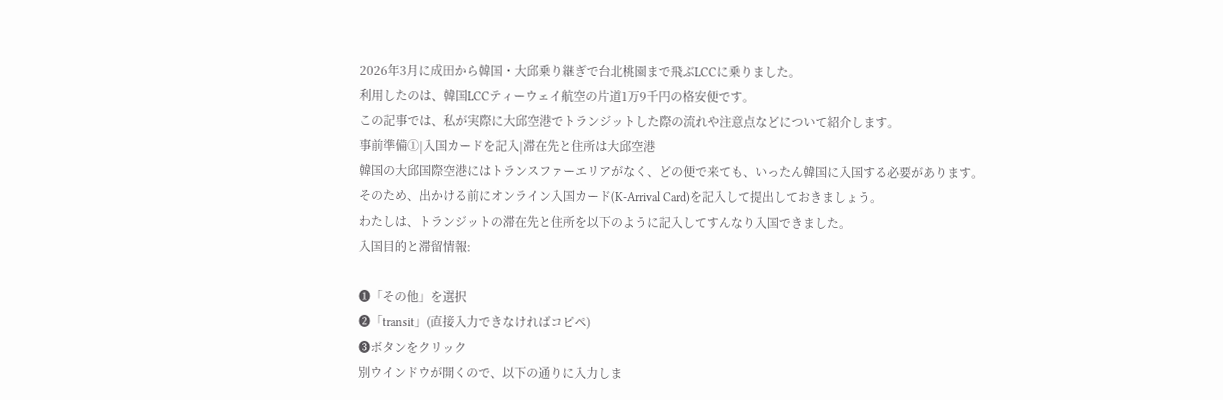2026年3月に成田から韓国・大邱乗り継ぎで台北桃園まで飛ぶLCCに乗りました。
利用したのは、韓国LCCティーウェイ航空の片道1万9千円の格安便です。
この記事では、私が実際に大邱空港でトランジットした際の流れや注意点などについて紹介します。
事前準備①|入国カードを記入|滞在先と住所は大邱空港
韓国の大邱国際空港にはトランスファーエリアがなく、どの便で来ても、いったん韓国に入国する必要があります。
そのため、出かける前にオンライン入国カード(K-Arrival Card)を記入して提出しておきましょう。
わたしは、トランジットの滞在先と住所を以下のように記入してすんなり入国できました。
入国目的と滞留情報:

❶「その他」を選択
❷「transit」(直接入力できなければコピペ)
❸ボタンをクリック
別ウインドウが開くので、以下の通りに入力しま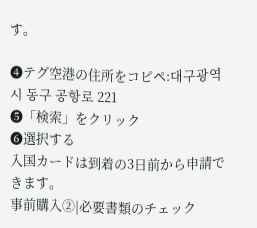す。

❹テグ空港の住所をコピペ:대구광역시 동구 공항로 221
❺「検索」をクリック
❻選択する
入国カードは到着の3日前から申請できます。
事前購入②|必要書類のチェック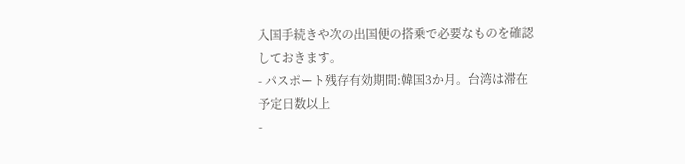入国手続きや次の出国便の搭乗で必要なものを確認しておきます。
- パスポート残存有効期間:韓国3か月。台湾は滞在予定日数以上
-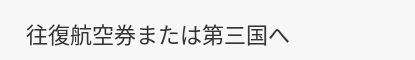往復航空券または第三国へ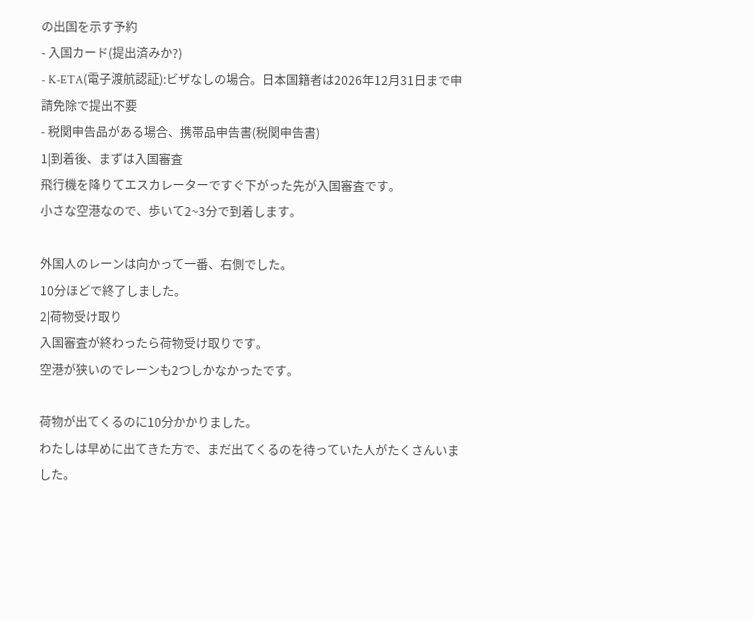の出国を示す予約
- 入国カード(提出済みか?)
- K-ETA(電子渡航認証):ビザなしの場合。日本国籍者は2026年12月31日まで申請免除で提出不要
- 税関申告品がある場合、携帯品申告書(税関申告書)
1|到着後、まずは入国審査
飛行機を降りてエスカレーターですぐ下がった先が入国審査です。
小さな空港なので、歩いて2~3分で到着します。

外国人のレーンは向かって一番、右側でした。
10分ほどで終了しました。
2|荷物受け取り
入国審査が終わったら荷物受け取りです。
空港が狭いのでレーンも2つしかなかったです。

荷物が出てくるのに10分かかりました。
わたしは早めに出てきた方で、まだ出てくるのを待っていた人がたくさんいました。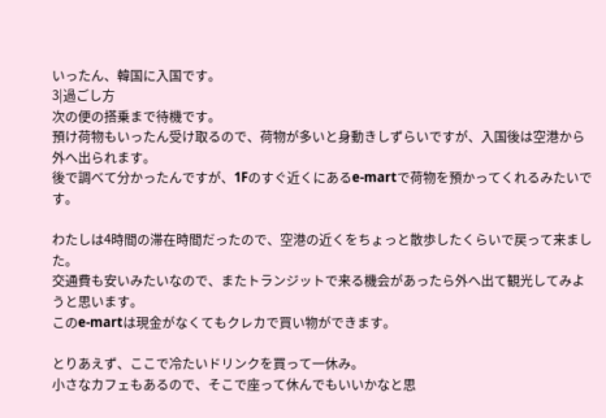いったん、韓国に入国です。
3|過ごし方
次の便の搭乗まで待機です。
預け荷物もいったん受け取るので、荷物が多いと身動きしずらいですが、入国後は空港から外へ出られます。
後で調べて分かったんですが、1Fのすぐ近くにあるe-martで荷物を預かってくれるみたいです。

わたしは4時間の滞在時間だったので、空港の近くをちょっと散歩したくらいで戻って来ました。
交通費も安いみたいなので、またトランジットで来る機会があったら外へ出て観光してみようと思います。
このe-martは現金がなくてもクレカで買い物ができます。

とりあえず、ここで冷たいドリンクを買って一休み。
小さなカフェもあるので、そこで座って休んでもいいかなと思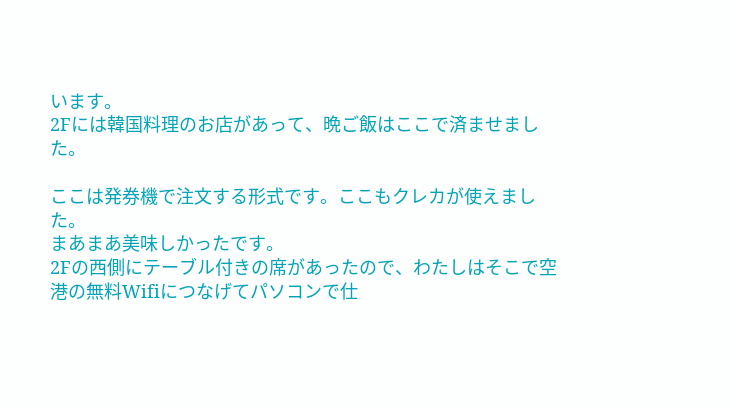います。
2Fには韓国料理のお店があって、晩ご飯はここで済ませました。

ここは発券機で注文する形式です。ここもクレカが使えました。
まあまあ美味しかったです。
2Fの西側にテーブル付きの席があったので、わたしはそこで空港の無料Wifiにつなげてパソコンで仕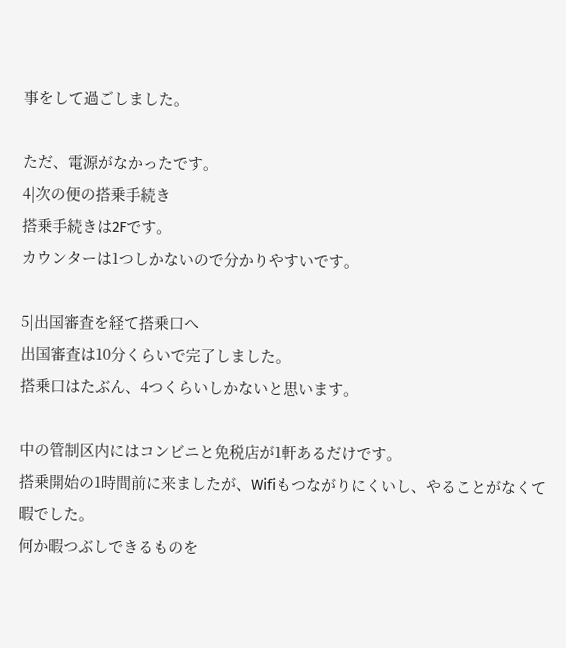事をして過ごしました。

ただ、電源がなかったです。
4|次の便の搭乗手続き
搭乗手続きは2Fです。
カウンターは1つしかないので分かりやすいです。

5|出国審査を経て搭乗口へ
出国審査は10分くらいで完了しました。
搭乗口はたぶん、4つくらいしかないと思います。

中の管制区内にはコンビニと免税店が1軒あるだけです。
搭乗開始の1時間前に来ましたが、Wifiもつながりにくいし、やることがなくて暇でした。
何か暇つぶしできるものを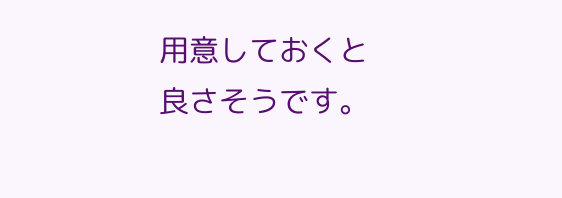用意しておくと良さそうです。